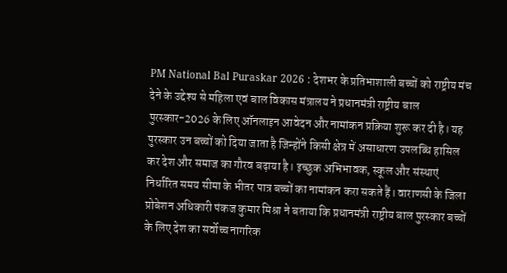PM National Bal Puraskar 2026 : देशभर के प्रतिभाशाली बच्चों को राष्ट्रीय मंच देने के उद्देश्य से महिला एवं बाल विकास मंत्रालय ने प्रधानमंत्री राष्ट्रीय बाल पुरस्कार-2026 के लिए ऑनलाइन आवेदन और नामांकन प्रक्रिया शुरू कर दी है। यह पुरस्कार उन बच्चों को दिया जाता है जिन्होंने किसी क्षेत्र में असाधारण उपलब्धि हासिल कर देश और समाज का गौरव बढ़ाया है। इच्छुक अभिभावक, स्कूल और संस्थाएं निर्धारित समय सीमा के भीतर पात्र बच्चों का नामांकन करा सकते हैं। वाराणसी के जिला प्रोबेशन अधिकारी पंकज कुमार मिश्रा ने बताया कि प्रधानमंत्री राष्ट्रीय बाल पुरस्कार बच्चों के लिए देश का सर्वोच्च नागरिक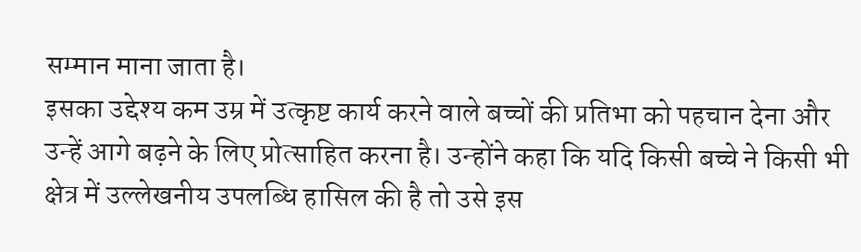सम्मान माना जाता है।
इसका उद्देश्य कम उम्र में उत्कृष्ट कार्य करने वाले बच्चों की प्रतिभा को पहचान देना और उन्हें आगे बढ़ने के लिए प्रोत्साहित करना है। उन्होंने कहा कि यदि किसी बच्चे ने किसी भी क्षेत्र में उल्लेखनीय उपलब्धि हासिल की है तो उसे इस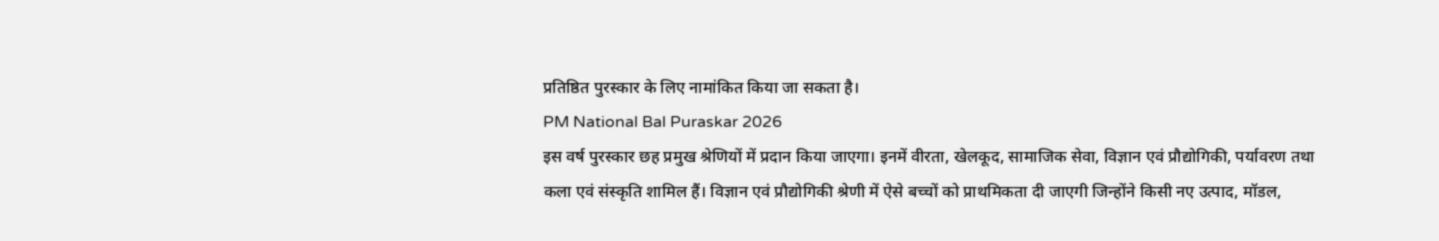प्रतिष्ठित पुरस्कार के लिए नामांकित किया जा सकता है।
PM National Bal Puraskar 2026
इस वर्ष पुरस्कार छह प्रमुख श्रेणियों में प्रदान किया जाएगा। इनमें वीरता, खेलकूद, सामाजिक सेवा, विज्ञान एवं प्रौद्योगिकी, पर्यावरण तथा कला एवं संस्कृति शामिल हैं। विज्ञान एवं प्रौद्योगिकी श्रेणी में ऐसे बच्चों को प्राथमिकता दी जाएगी जिन्होंने किसी नए उत्पाद, मॉडल,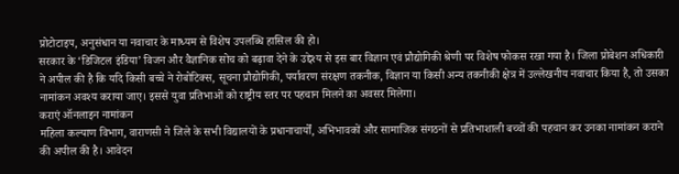प्रोटोटाइप, अनुसंधान या नवाचार के माध्यम से विशेष उपलब्धि हासिल की हो।
सरकार के ‘डिजिटल इंडिया’ विजन और वैज्ञानिक सोच को बढ़ावा देने के उद्देश्य से इस बार विज्ञान एवं प्रौद्योगिकी श्रेणी पर विशेष फोकस रखा गया है। जिला प्रोबेशन अधिकारी ने अपील की है कि यदि किसी बच्चे ने रोबोटिक्स, सूचना प्रौद्योगिकी, पर्यावरण संरक्षण तकनीक, विज्ञान या किसी अन्य तकनीकी क्षेत्र में उल्लेखनीय नवाचार किया है, तो उसका नामांकन अवश्य कराया जाए। इससे युवा प्रतिभाओं को राष्ट्रीय स्तर पर पहचान मिलने का अवसर मिलेगा।
कराएं ऑनलाइन नामांकन
महिला कल्याण विभाग, वाराणसी ने जिले के सभी विद्यालयों के प्रधानाचार्यों, अभिभावकों और सामाजिक संगठनों से प्रतिभाशाली बच्चों की पहचान कर उनका नामांकन कराने की अपील की है। आवेदन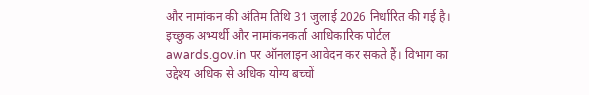और नामांकन की अंतिम तिथि 31 जुलाई 2026 निर्धारित की गई है। इच्छुक अभ्यर्थी और नामांकनकर्ता आधिकारिक पोर्टल awards.gov.in पर ऑनलाइन आवेदन कर सकते हैं। विभाग का उद्देश्य अधिक से अधिक योग्य बच्चों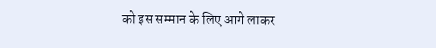को इस सम्मान के लिए आगे लाकर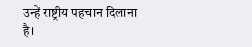उन्हें राष्ट्रीय पहचान दिलाना है।